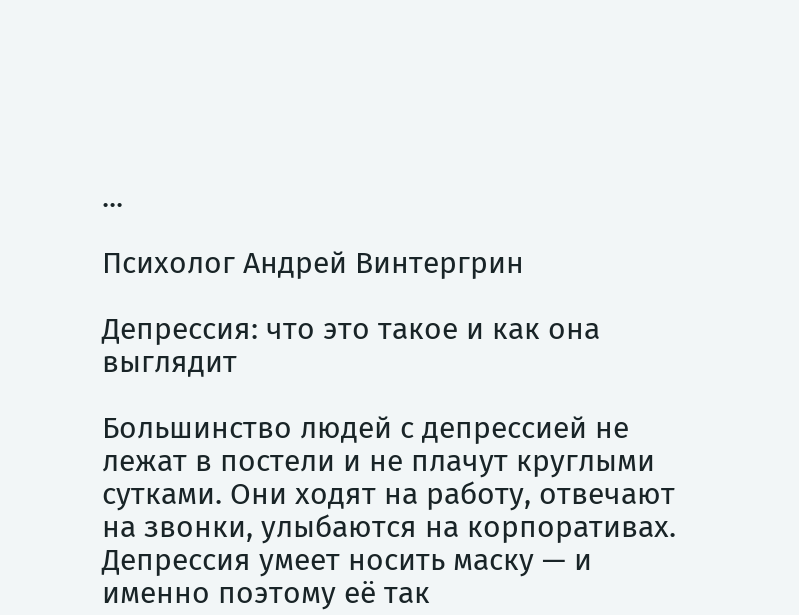...

Психолог Андрей Винтергрин

Депрессия: что это такое и как она выглядит

Большинство людей с депрессией не лежат в постели и не плачут круглыми сутками. Они ходят на работу, отвечают на звонки, улыбаются на корпоративах. Депрессия умеет носить маску — и именно поэтому её так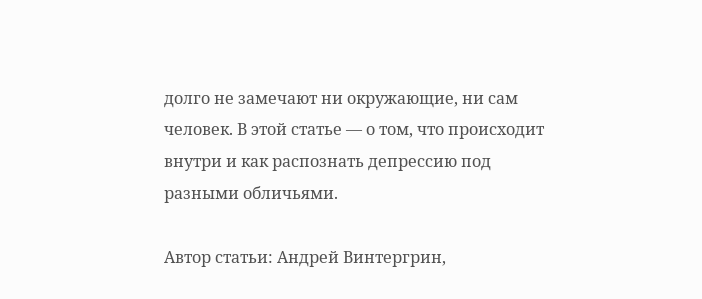долго не замечают ни окружающие, ни сам человек. В этой статье — о том, что происходит внутри и как распознать депрессию под разными обличьями.

Автор статьи: Андрей Винтергрин,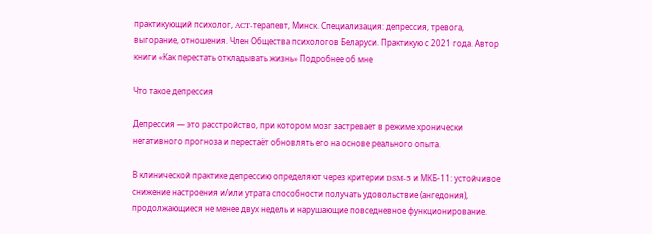практикующий психолог, ACT-терапевт, Минск. Специализация: депрессия, тревога, выгорание, отношения. Член Общества психологов Беларуси. Практикую с 2021 года. Автор книги «Как перестать откладывать жизнь» Подробнее об мне

Что такое депрессия

Депрессия — это расстройство, при котором мозг застревает в режиме хронически негативного прогноза и перестаёт обновлять его на основе реального опыта.

В клинической практике депрессию определяют через критерии DSM-5 и МКБ-11: устойчивое снижение настроения и/или утрата способности получать удовольствие (ангедония), продолжающиеся не менее двух недель и нарушающие повседневное функционирование.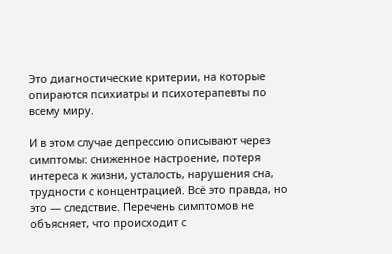Это диагностические критерии, на которые опираются психиатры и психотерапевты по всему миру.

И в этом случае депрессию описывают через симптомы: сниженное настроение, потеря интереса к жизни, усталость, нарушения сна, трудности с концентрацией. Всё это правда, но это — следствие. Перечень симптомов не объясняет, что происходит с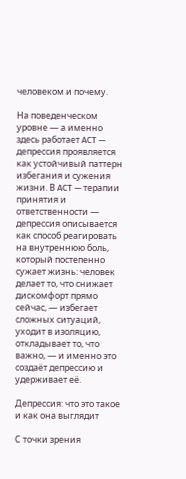человеком и почему.

На поведенческом уровне — а именно здесь работает ACT — депрессия проявляется как устойчивый паттерн избегания и сужения жизни. В ACT — терапии принятия и ответственности — депрессия описывается как способ реагировать на внутреннюю боль, который постепенно сужает жизнь: человек делает то, что снижает дискомфорт прямо сейчас, — избегает сложных ситуаций, уходит в изоляцию, откладывает то, что важно, — и именно это создаёт депрессию и удерживает её.

Депрессия: что это такое и как она выглядит

С точки зрения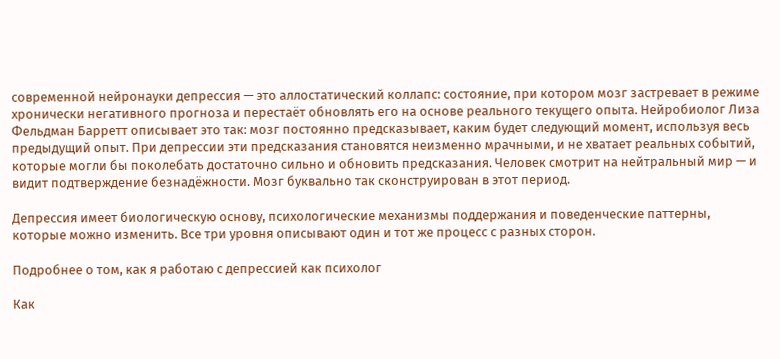современной нейронауки депрессия — это аллостатический коллапс: состояние, при котором мозг застревает в режиме хронически негативного прогноза и перестаёт обновлять его на основе реального текущего опыта. Нейробиолог Лиза Фельдман Барретт описывает это так: мозг постоянно предсказывает, каким будет следующий момент, используя весь предыдущий опыт. При депрессии эти предсказания становятся неизменно мрачными, и не хватает реальных событий, которые могли бы поколебать достаточно сильно и обновить предсказания. Человек смотрит на нейтральный мир — и видит подтверждение безнадёжности. Мозг буквально так сконструирован в этот период.

Депрессия имеет биологическую основу, психологические механизмы поддержания и поведенческие паттерны, которые можно изменить. Все три уровня описывают один и тот же процесс с разных сторон.

Подробнее о том, как я работаю с депрессией как психолог

Как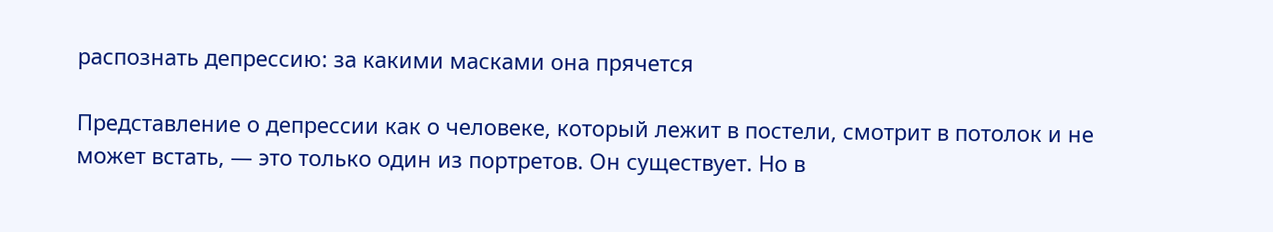распознать депрессию: за какими масками она прячется

Представление о депрессии как о человеке, который лежит в постели, смотрит в потолок и не может встать, — это только один из портретов. Он существует. Но в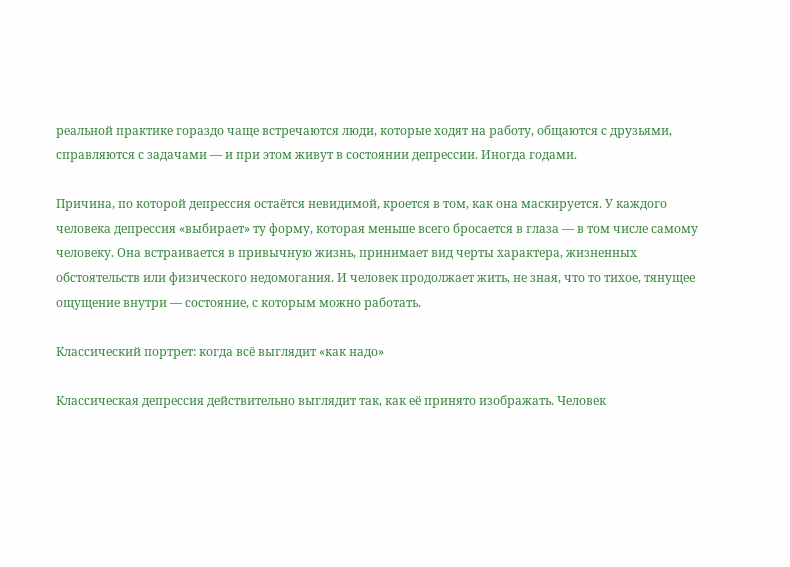реальной практике гораздо чаще встречаются люди, которые ходят на работу, общаются с друзьями, справляются с задачами — и при этом живут в состоянии депрессии. Иногда годами.

Причина, по которой депрессия остаётся невидимой, кроется в том, как она маскируется. У каждого человека депрессия «выбирает» ту форму, которая меньше всего бросается в глаза — в том числе самому человеку. Она встраивается в привычную жизнь, принимает вид черты характера, жизненных обстоятельств или физического недомогания. И человек продолжает жить, не зная, что то тихое, тянущее ощущение внутри — состояние, с которым можно работать.

Классический портрет: когда всё выглядит «как надо»

Классическая депрессия действительно выглядит так, как её принято изображать. Человек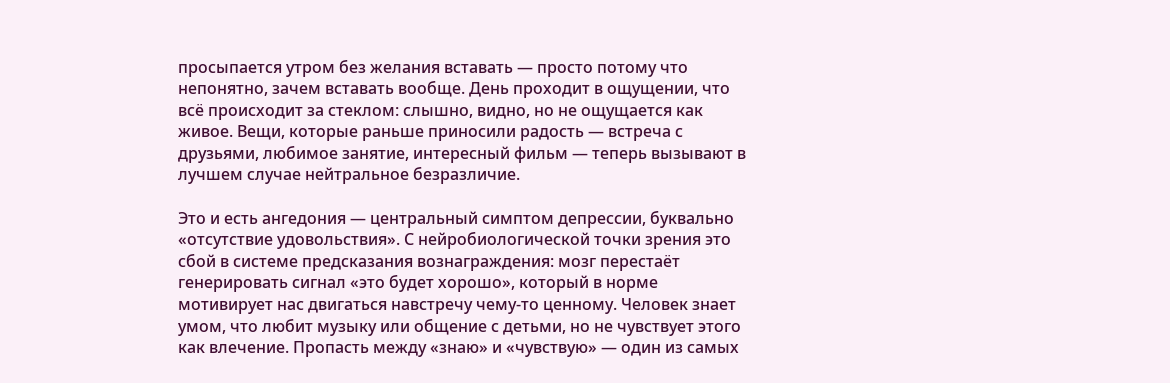просыпается утром без желания вставать — просто потому что непонятно, зачем вставать вообще. День проходит в ощущении, что всё происходит за стеклом: слышно, видно, но не ощущается как живое. Вещи, которые раньше приносили радость — встреча с друзьями, любимое занятие, интересный фильм — теперь вызывают в лучшем случае нейтральное безразличие.

Это и есть ангедония — центральный симптом депрессии, буквально «отсутствие удовольствия». С нейробиологической точки зрения это сбой в системе предсказания вознаграждения: мозг перестаёт генерировать сигнал «это будет хорошо», который в норме мотивирует нас двигаться навстречу чему-то ценному. Человек знает умом, что любит музыку или общение с детьми, но не чувствует этого как влечение. Пропасть между «знаю» и «чувствую» — один из самых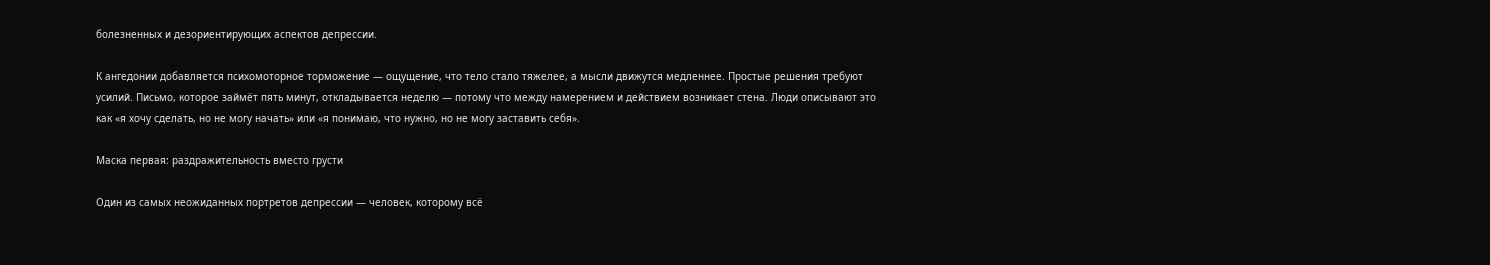болезненных и дезориентирующих аспектов депрессии.

К ангедонии добавляется психомоторное торможение — ощущение, что тело стало тяжелее, а мысли движутся медленнее. Простые решения требуют усилий. Письмо, которое займёт пять минут, откладывается неделю — потому что между намерением и действием возникает стена. Люди описывают это как «я хочу сделать, но не могу начать» или «я понимаю, что нужно, но не могу заставить себя».

Маска первая: раздражительность вместо грусти

Один из самых неожиданных портретов депрессии — человек, которому всё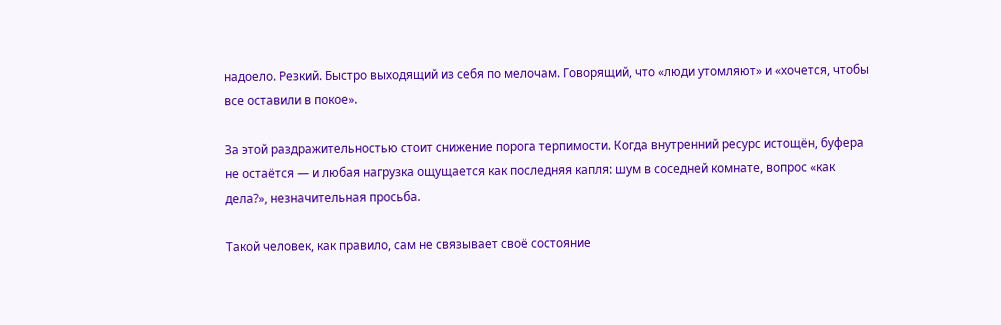надоело. Резкий. Быстро выходящий из себя по мелочам. Говорящий, что «люди утомляют» и «хочется, чтобы все оставили в покое».

За этой раздражительностью стоит снижение порога терпимости. Когда внутренний ресурс истощён, буфера не остаётся — и любая нагрузка ощущается как последняя капля: шум в соседней комнате, вопрос «как дела?», незначительная просьба.

Такой человек, как правило, сам не связывает своё состояние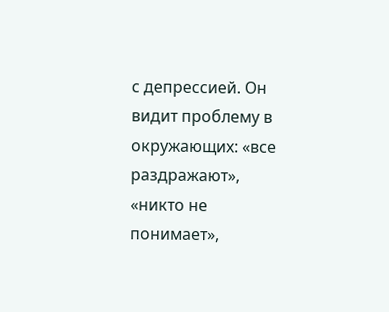с депрессией. Он видит проблему в окружающих: «все раздражают», «никто не понимает»,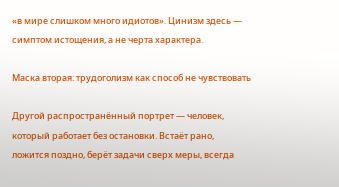«в мире слишком много идиотов». Цинизм здесь — симптом истощения, а не черта характера.

Маска вторая: трудоголизм как способ не чувствовать

Другой распространённый портрет — человек, который работает без остановки. Встаёт рано, ложится поздно, берёт задачи сверх меры, всегда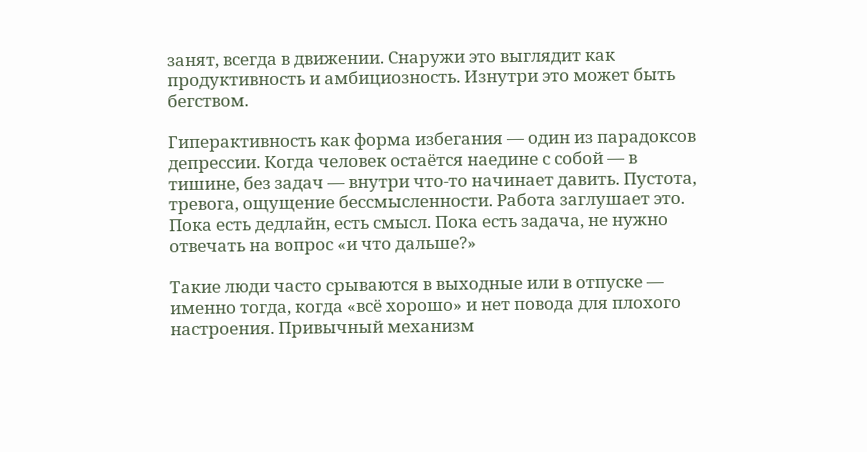занят, всегда в движении. Снаружи это выглядит как продуктивность и амбициозность. Изнутри это может быть бегством.

Гиперактивность как форма избегания — один из парадоксов депрессии. Когда человек остаётся наедине с собой — в тишине, без задач — внутри что-то начинает давить. Пустота, тревога, ощущение бессмысленности. Работа заглушает это. Пока есть дедлайн, есть смысл. Пока есть задача, не нужно отвечать на вопрос «и что дальше?»

Такие люди часто срываются в выходные или в отпуске — именно тогда, когда «всё хорошо» и нет повода для плохого настроения. Привычный механизм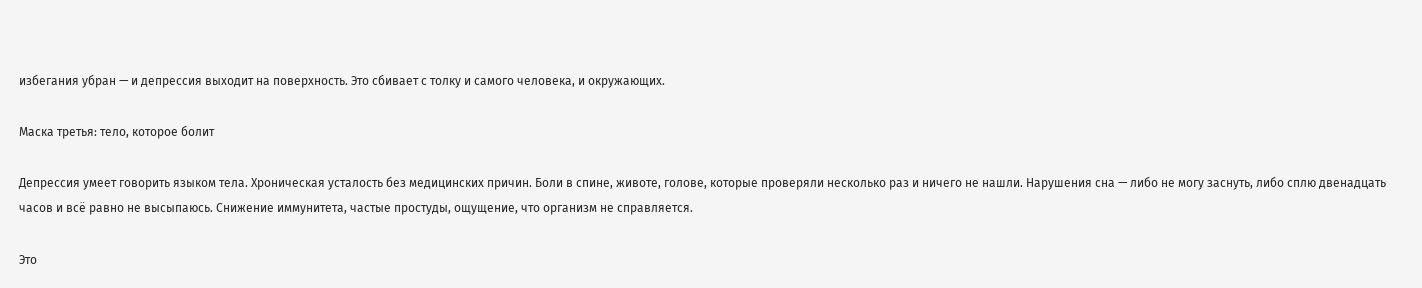избегания убран — и депрессия выходит на поверхность. Это сбивает с толку и самого человека, и окружающих.

Маска третья: тело, которое болит

Депрессия умеет говорить языком тела. Хроническая усталость без медицинских причин. Боли в спине, животе, голове, которые проверяли несколько раз и ничего не нашли. Нарушения сна — либо не могу заснуть, либо сплю двенадцать часов и всё равно не высыпаюсь. Снижение иммунитета, частые простуды, ощущение, что организм не справляется.

Это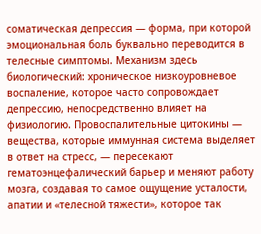соматическая депрессия — форма, при которой эмоциональная боль буквально переводится в телесные симптомы. Механизм здесь биологический: хроническое низкоуровневое воспаление, которое часто сопровождает депрессию, непосредственно влияет на физиологию. Провоспалительные цитокины — вещества, которые иммунная система выделяет в ответ на стресс, — пересекают гематоэнцефалический барьер и меняют работу мозга, создавая то самое ощущение усталости, апатии и «телесной тяжести», которое так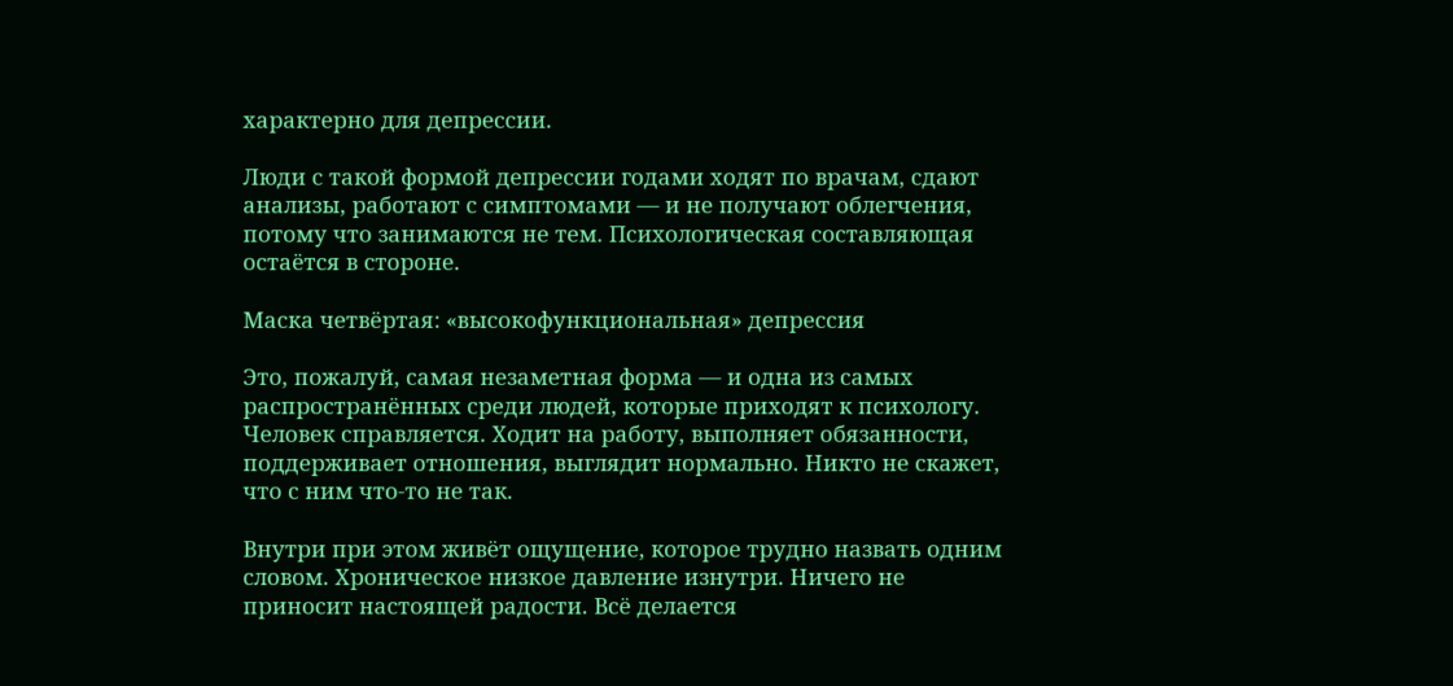характерно для депрессии.

Люди с такой формой депрессии годами ходят по врачам, сдают анализы, работают с симптомами — и не получают облегчения, потому что занимаются не тем. Психологическая составляющая остаётся в стороне.

Маска четвёртая: «высокофункциональная» депрессия

Это, пожалуй, самая незаметная форма — и одна из самых распространённых среди людей, которые приходят к психологу. Человек справляется. Ходит на работу, выполняет обязанности, поддерживает отношения, выглядит нормально. Никто не скажет, что с ним что-то не так.

Внутри при этом живёт ощущение, которое трудно назвать одним словом. Хроническое низкое давление изнутри. Ничего не приносит настоящей радости. Всё делается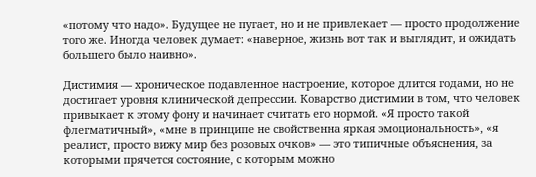«потому что надо». Будущее не пугает, но и не привлекает — просто продолжение того же. Иногда человек думает: «наверное, жизнь вот так и выглядит, и ожидать большего было наивно».

Дистимия — хроническое подавленное настроение, которое длится годами, но не достигает уровня клинической депрессии. Коварство дистимии в том, что человек привыкает к этому фону и начинает считать его нормой. «Я просто такой флегматичный», «мне в принципе не свойственна яркая эмоциональность», «я реалист, просто вижу мир без розовых очков» — это типичные объяснения, за которыми прячется состояние, с которым можно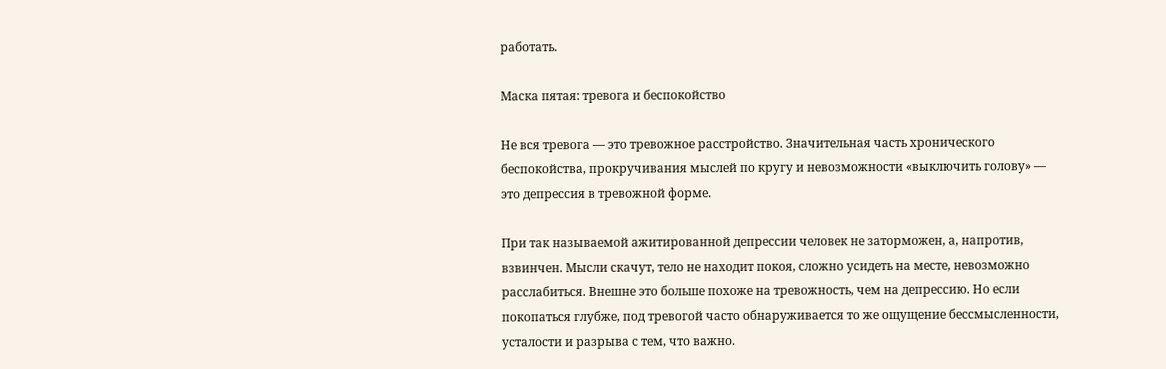работать.

Маска пятая: тревога и беспокойство

Не вся тревога — это тревожное расстройство. Значительная часть хронического беспокойства, прокручивания мыслей по кругу и невозможности «выключить голову» — это депрессия в тревожной форме.

При так называемой ажитированной депрессии человек не заторможен, а, напротив, взвинчен. Мысли скачут, тело не находит покоя, сложно усидеть на месте, невозможно расслабиться. Внешне это больше похоже на тревожность, чем на депрессию. Но если покопаться глубже, под тревогой часто обнаруживается то же ощущение бессмысленности, усталости и разрыва с тем, что важно.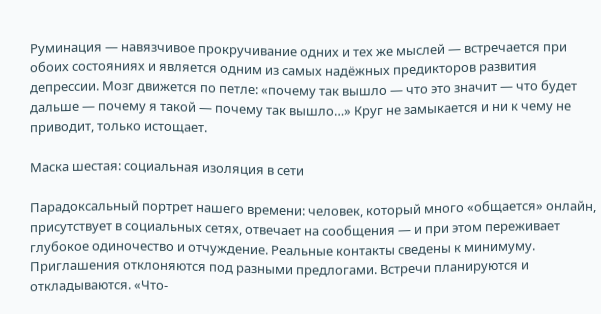Руминация — навязчивое прокручивание одних и тех же мыслей — встречается при обоих состояниях и является одним из самых надёжных предикторов развития депрессии. Мозг движется по петле: «почему так вышло — что это значит — что будет дальше — почему я такой — почему так вышло…» Круг не замыкается и ни к чему не приводит, только истощает.

Маска шестая: социальная изоляция в сети

Парадоксальный портрет нашего времени: человек, который много «общается» онлайн, присутствует в социальных сетях, отвечает на сообщения — и при этом переживает глубокое одиночество и отчуждение. Реальные контакты сведены к минимуму. Приглашения отклоняются под разными предлогами. Встречи планируются и откладываются. «Что-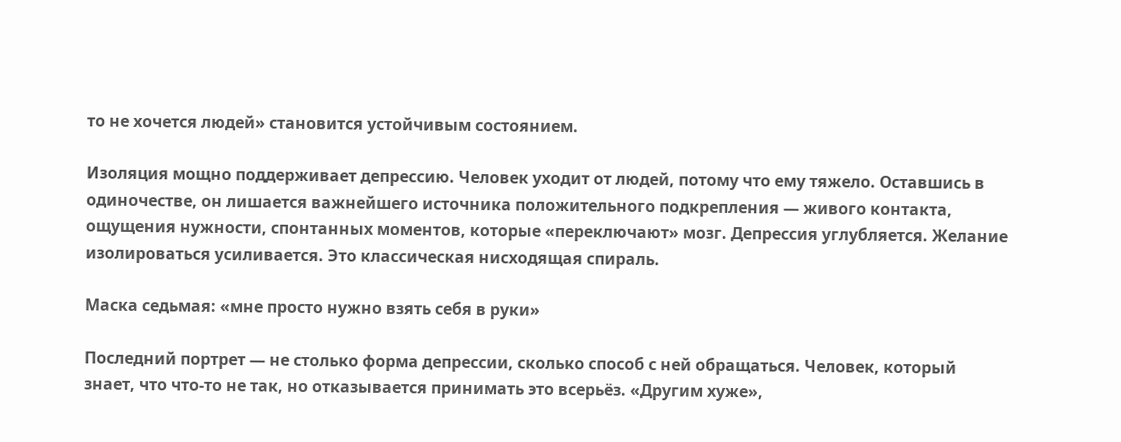то не хочется людей» становится устойчивым состоянием.

Изоляция мощно поддерживает депрессию. Человек уходит от людей, потому что ему тяжело. Оставшись в одиночестве, он лишается важнейшего источника положительного подкрепления — живого контакта, ощущения нужности, спонтанных моментов, которые «переключают» мозг. Депрессия углубляется. Желание изолироваться усиливается. Это классическая нисходящая спираль.

Маска седьмая: «мне просто нужно взять себя в руки»

Последний портрет — не столько форма депрессии, сколько способ с ней обращаться. Человек, который знает, что что-то не так, но отказывается принимать это всерьёз. «Другим хуже»,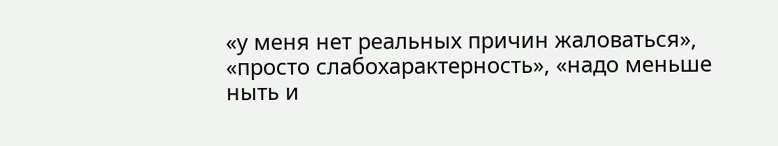«у меня нет реальных причин жаловаться», «просто слабохарактерность», «надо меньше ныть и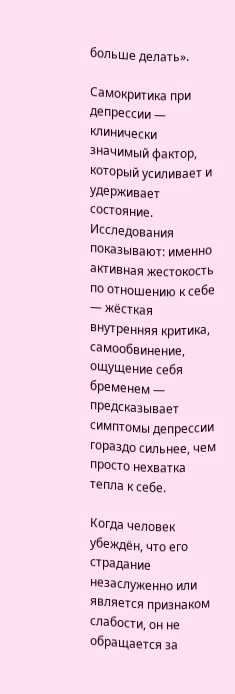больше делать».

Самокритика при депрессии — клинически значимый фактор, который усиливает и удерживает состояние. Исследования показывают: именно активная жестокость по отношению к себе — жёсткая внутренняя критика, самообвинение, ощущение себя бременем — предсказывает симптомы депрессии гораздо сильнее, чем просто нехватка тепла к себе.

Когда человек убеждён, что его страдание незаслуженно или является признаком слабости, он не обращается за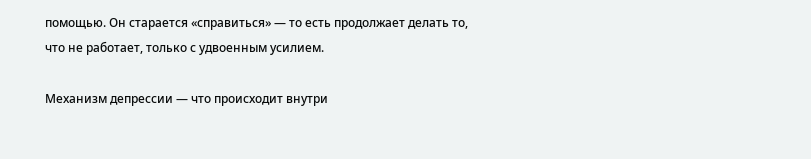помощью. Он старается «справиться» — то есть продолжает делать то, что не работает, только с удвоенным усилием.

Механизм депрессии — что происходит внутри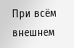При всём внешнем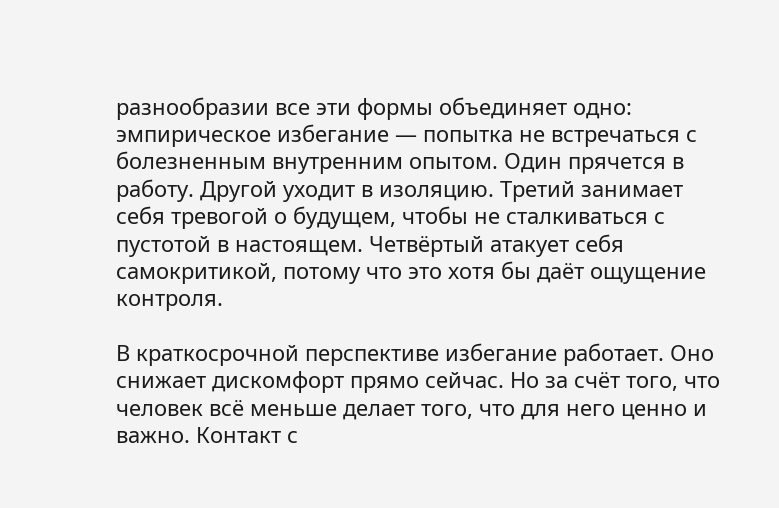разнообразии все эти формы объединяет одно: эмпирическое избегание — попытка не встречаться с болезненным внутренним опытом. Один прячется в работу. Другой уходит в изоляцию. Третий занимает себя тревогой о будущем, чтобы не сталкиваться с пустотой в настоящем. Четвёртый атакует себя самокритикой, потому что это хотя бы даёт ощущение контроля.

В краткосрочной перспективе избегание работает. Оно снижает дискомфорт прямо сейчас. Но за счёт того, что человек всё меньше делает того, что для него ценно и важно. Контакт с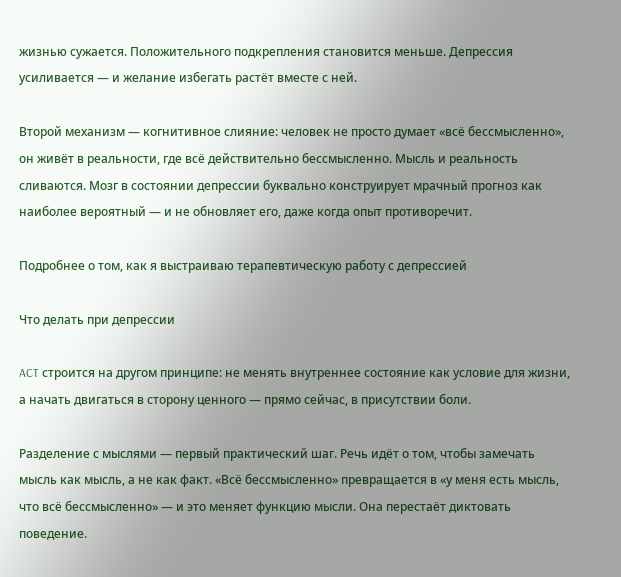жизнью сужается. Положительного подкрепления становится меньше. Депрессия усиливается — и желание избегать растёт вместе с ней.

Второй механизм — когнитивное слияние: человек не просто думает «всё бессмысленно», он живёт в реальности, где всё действительно бессмысленно. Мысль и реальность сливаются. Мозг в состоянии депрессии буквально конструирует мрачный прогноз как наиболее вероятный — и не обновляет его, даже когда опыт противоречит.

Подробнее о том, как я выстраиваю терапевтическую работу с депрессией

Что делать при депрессии

ACT строится на другом принципе: не менять внутреннее состояние как условие для жизни, а начать двигаться в сторону ценного — прямо сейчас, в присутствии боли.

Разделение с мыслями — первый практический шаг. Речь идёт о том, чтобы замечать мысль как мысль, а не как факт. «Всё бессмысленно» превращается в «у меня есть мысль, что всё бессмысленно» — и это меняет функцию мысли. Она перестаёт диктовать поведение.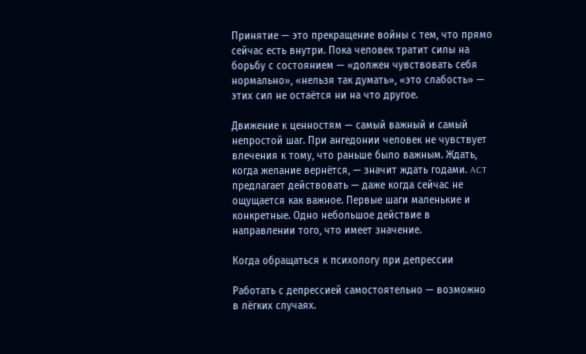Принятие — это прекращение войны с тем, что прямо сейчас есть внутри. Пока человек тратит силы на борьбу с состоянием — «должен чувствовать себя нормально», «нельзя так думать», «это слабость» — этих сил не остаётся ни на что другое.

Движение к ценностям — самый важный и самый непростой шаг. При ангедонии человек не чувствует влечения к тому, что раньше было важным. Ждать, когда желание вернётся, — значит ждать годами. ACT предлагает действовать — даже когда сейчас не ощущается как важное. Первые шаги маленькие и конкретные. Одно небольшое действие в направлении того, что имеет значение.

Когда обращаться к психологу при депрессии

Работать с депрессией самостоятельно — возможно в лёгких случаях.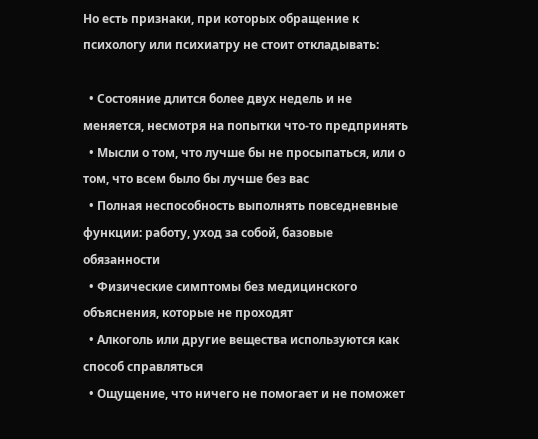Но есть признаки, при которых обращение к психологу или психиатру не стоит откладывать:

  • Состояние длится более двух недель и не меняется, несмотря на попытки что-то предпринять
  • Мысли о том, что лучше бы не просыпаться, или о том, что всем было бы лучше без вас
  • Полная неспособность выполнять повседневные функции: работу, уход за собой, базовые обязанности
  • Физические симптомы без медицинского объяснения, которые не проходят
  • Алкоголь или другие вещества используются как способ справляться
  • Ощущение, что ничего не помогает и не поможет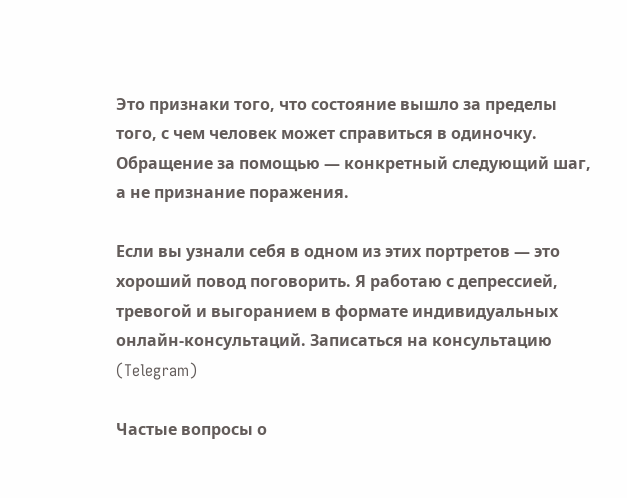Это признаки того, что состояние вышло за пределы того, с чем человек может справиться в одиночку. Обращение за помощью — конкретный следующий шаг, а не признание поражения.

Если вы узнали себя в одном из этих портретов — это хороший повод поговорить. Я работаю с депрессией, тревогой и выгоранием в формате индивидуальных онлайн-консультаций. Записаться на консультацию (Telegram)

Частые вопросы о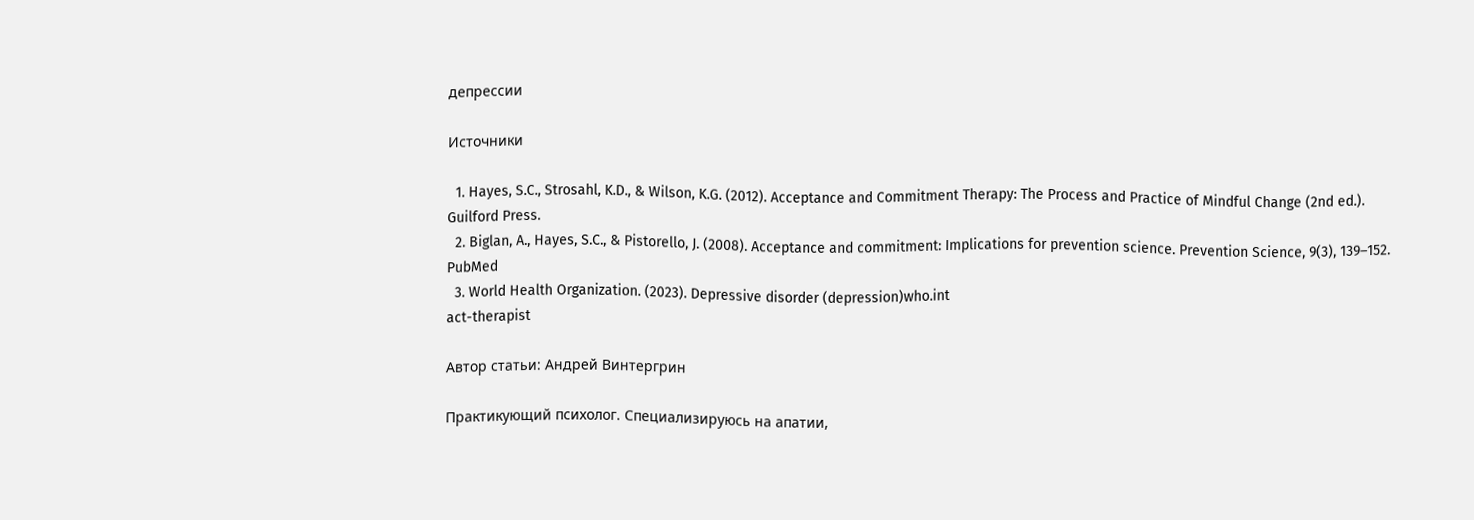депрессии

Источники

  1. Hayes, S.C., Strosahl, K.D., & Wilson, K.G. (2012). Acceptance and Commitment Therapy: The Process and Practice of Mindful Change (2nd ed.). Guilford Press.
  2. Biglan, A., Hayes, S.C., & Pistorello, J. (2008). Acceptance and commitment: Implications for prevention science. Prevention Science, 9(3), 139–152. PubMed
  3. World Health Organization. (2023). Depressive disorder (depression)who.int
act-therapist

Автор статьи: Андрей Винтергрин

Практикующий психолог. Специализируюсь на апатии,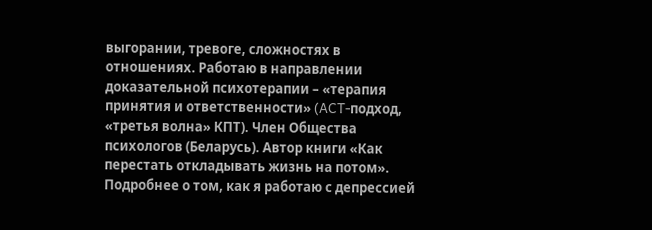выгорании, тревоге, сложностях в отношениях. Работаю в направлении доказательной психотерапии – «терапия принятия и ответственности» (ACT-подход, «третья волна» КПТ). Член Общества психологов (Беларусь). Автор книги «Как перестать откладывать жизнь на потом». Подробнее о том, как я работаю с депрессией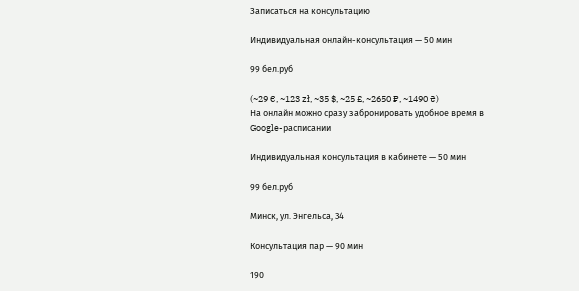Записаться на консультацию

Индивидуальная онлайн-консультация — 50 мин

99 бел.руб

(~29 €, ~123 zł, ~35 $, ~25 £, ~2650 ₽, ~1490 ₴)
На онлайн можно сразу забронировать удобное время в Google-расписании

Индивидуальная консультация в кабинете — 50 мин

99 бел.руб

Минск, ул. Энгельса, 34

Консультация пар — 90 мин

190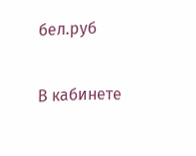бел.руб

В кабинете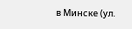в Минске (ул.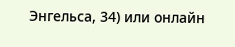Энгельса, 34) или онлайн